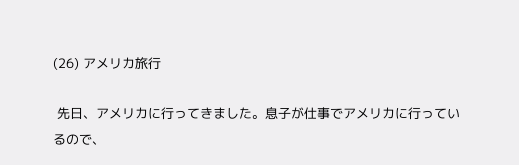(26) アメリカ旅行

 先日、アメリカに行ってきました。息子が仕事でアメリカに行っているので、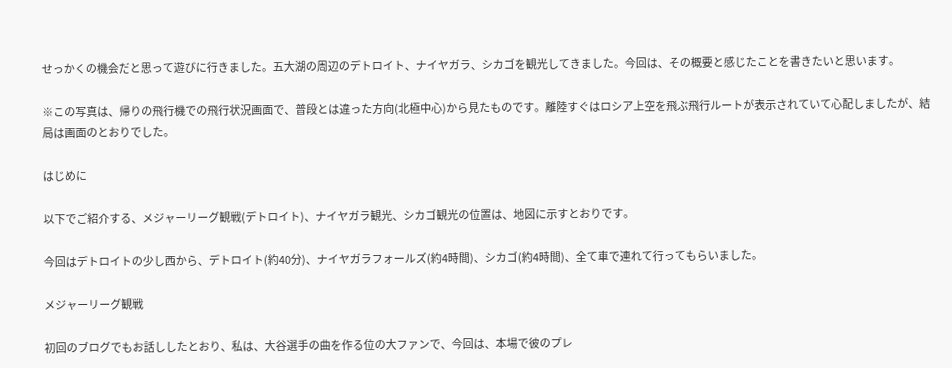せっかくの機会だと思って遊びに行きました。五大湖の周辺のデトロイト、ナイヤガラ、シカゴを観光してきました。今回は、その概要と感じたことを書きたいと思います。

※この写真は、帰りの飛行機での飛行状況画面で、普段とは違った方向(北極中心)から見たものです。離陸すぐはロシア上空を飛ぶ飛行ルートが表示されていて心配しましたが、結局は画面のとおりでした。

はじめに

以下でご紹介する、メジャーリーグ観戦(デトロイト)、ナイヤガラ観光、シカゴ観光の位置は、地図に示すとおりです。

今回はデトロイトの少し西から、デトロイト(約40分)、ナイヤガラフォールズ(約4時間)、シカゴ(約4時間)、全て車で連れて行ってもらいました。

メジャーリーグ観戦

初回のブログでもお話ししたとおり、私は、大谷選手の曲を作る位の大ファンで、今回は、本場で彼のプレ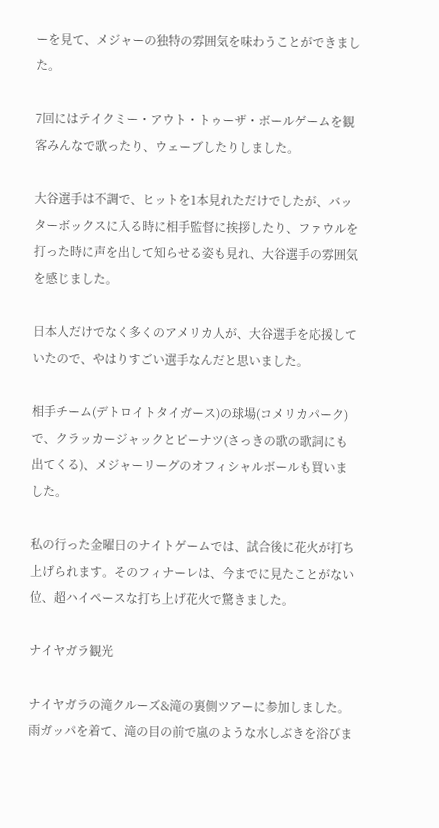ーを見て、メジャーの独特の雰囲気を味わうことができました。

7回にはテイクミー・アウト・トゥーザ・ボールゲームを観客みんなで歌ったり、ウェーブしたりしました。

大谷選手は不調で、ヒットを1本見れただけでしたが、バッターボックスに入る時に相手監督に挨拶したり、ファウルを打った時に声を出して知らせる姿も見れ、大谷選手の雰囲気を感じました。

日本人だけでなく多くのアメリカ人が、大谷選手を応援していたので、やはりすごい選手なんだと思いました。

相手チーム(デトロイトタイガース)の球場(コメリカパーク)で、クラッカージャックとピーナツ(さっきの歌の歌詞にも出てくる)、メジャーリーグのオフィシャルボールも買いました。

私の行った金曜日のナイトゲームでは、試合後に花火が打ち上げられます。そのフィナーレは、今までに見たことがない位、超ハイペースな打ち上げ花火で驚きました。

ナイヤガラ観光

ナイヤガラの滝クルーズ&滝の裏側ツアーに参加しました。雨ガッパを着て、滝の目の前で嵐のような水しぶきを浴びま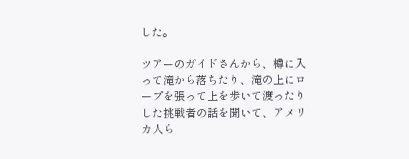した。

ツアーのガイドさんから、樽に入って滝から落ちたり、滝の上にロープを張って上を歩いて渡ったりした挑戦者の話を聞いて、アメリカ人ら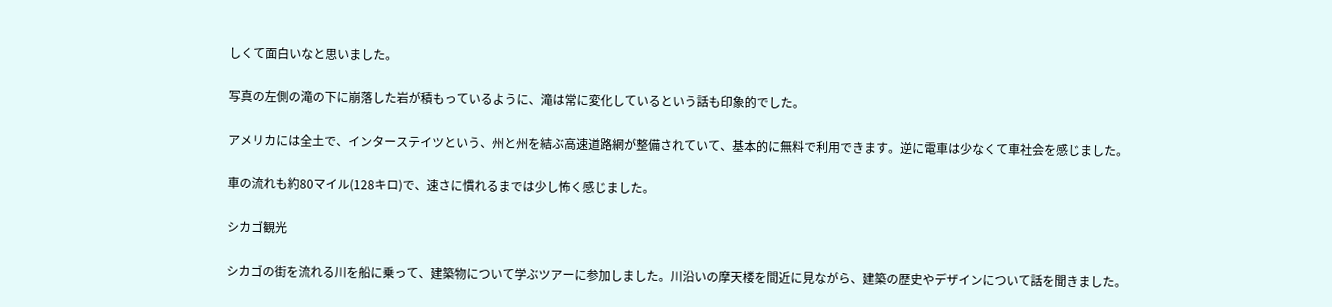しくて面白いなと思いました。

写真の左側の滝の下に崩落した岩が積もっているように、滝は常に変化しているという話も印象的でした。

アメリカには全土で、インターステイツという、州と州を結ぶ高速道路網が整備されていて、基本的に無料で利用できます。逆に電車は少なくて車社会を感じました。

車の流れも約80マイル(128キロ)で、速さに慣れるまでは少し怖く感じました。

シカゴ観光

シカゴの街を流れる川を船に乗って、建築物について学ぶツアーに参加しました。川沿いの摩天楼を間近に見ながら、建築の歴史やデザインについて話を聞きました。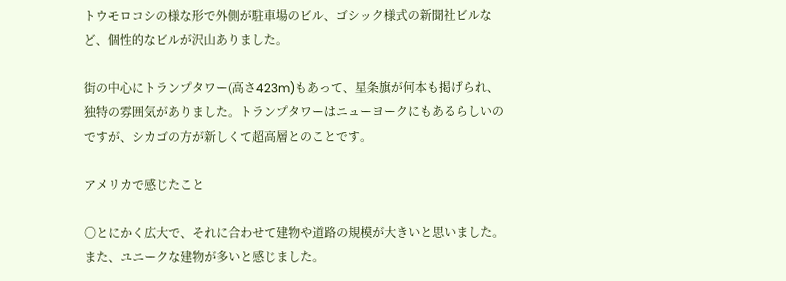トウモロコシの様な形で外側が駐車場のビル、ゴシック様式の新聞社ビルなど、個性的なビルが沢山ありました。

街の中心にトランプタワー(高さ423m)もあって、星条旗が何本も掲げられ、独特の雰囲気がありました。トランプタワーはニューヨークにもあるらしいのですが、シカゴの方が新しくて超高層とのことです。

アメリカで感じたこと

〇とにかく広大で、それに合わせて建物や道路の規模が大きいと思いました。また、ユニークな建物が多いと感じました。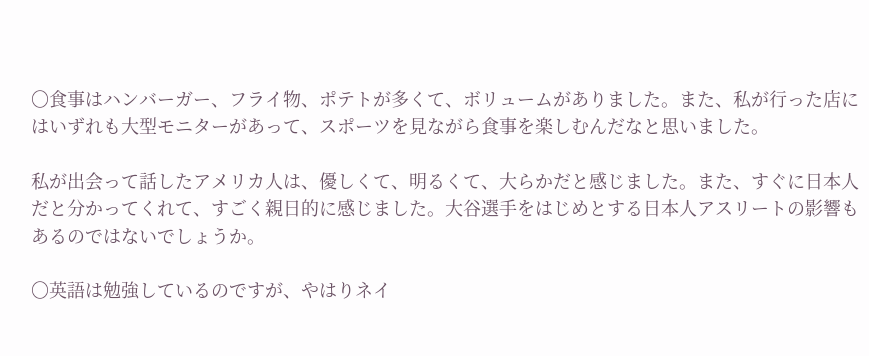〇食事はハンバーガー、フライ物、ポテトが多くて、ボリュームがありました。また、私が行った店にはいずれも大型モニターがあって、スポーツを見ながら食事を楽しむんだなと思いました。

私が出会って話したアメリカ人は、優しくて、明るくて、大らかだと感じました。また、すぐに日本人だと分かってくれて、すごく親日的に感じました。大谷選手をはじめとする日本人アスリートの影響もあるのではないでしょうか。

〇英語は勉強しているのですが、やはりネイ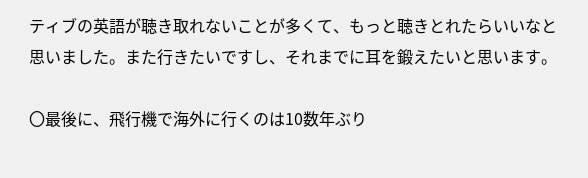ティブの英語が聴き取れないことが多くて、もっと聴きとれたらいいなと思いました。また行きたいですし、それまでに耳を鍛えたいと思います。

〇最後に、飛行機で海外に行くのは10数年ぶり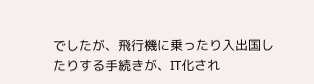でしたが、飛行機に乗ったり入出国したりする手続きが、IT化され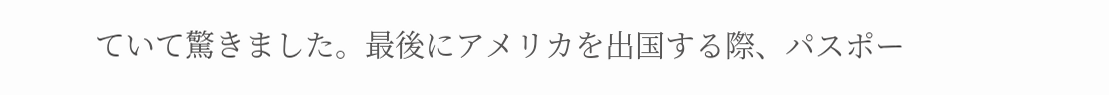ていて驚きました。最後にアメリカを出国する際、パスポー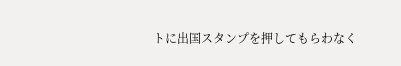トに出国スタンプを押してもらわなく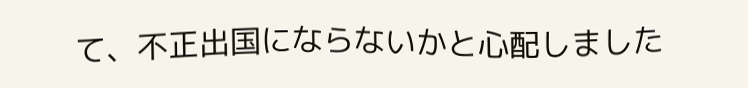て、不正出国にならないかと心配しました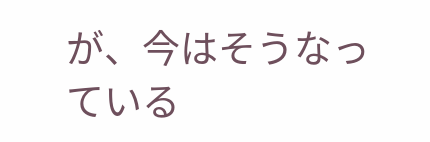が、今はそうなっている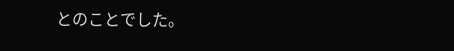とのことでした。